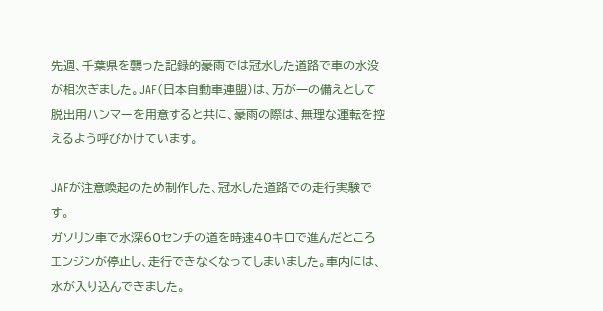先週、千葉県を襲った記録的豪雨では冠水した道路で車の水没が相次ぎました。JAF(日本自動車連盟)は、万が一の備えとして脱出用ハンマーを用意すると共に、豪雨の際は、無理な運転を控えるよう呼びかけています。

JAFが注意喚起のため制作した、冠水した道路での走行実験です。
ガソリン車で水深60センチの道を時速40キロで進んだところエンジンが停止し、走行できなくなってしまいました。車内には、水が入り込んできました。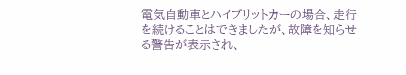電気自動車とハイブリットカーの場合、走行を続けることはできましたが、故障を知らせる警告が表示され、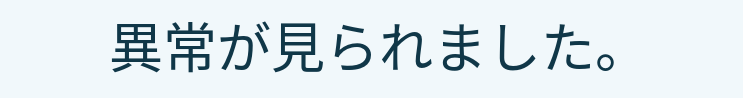異常が見られました。